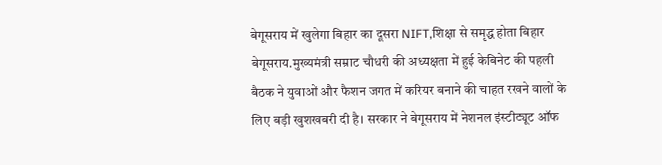बेगूसराय में खुलेगा बिहार का दूसरा NIFT,शिक्षा से समृद्ध होता बिहार
बेगूसराय.मुख्यमंत्री सम्राट चौधरी की अध्यक्षता में हुई केबिनेट की पहली बैठक ने युवाओं और फैशन जगत में करियर बनाने की चाहत रखने वालों के लिए बड़ी खुशखबरी दी है। सरकार ने बेगूसराय में नेशनल इंस्टीट्यूट ऑफ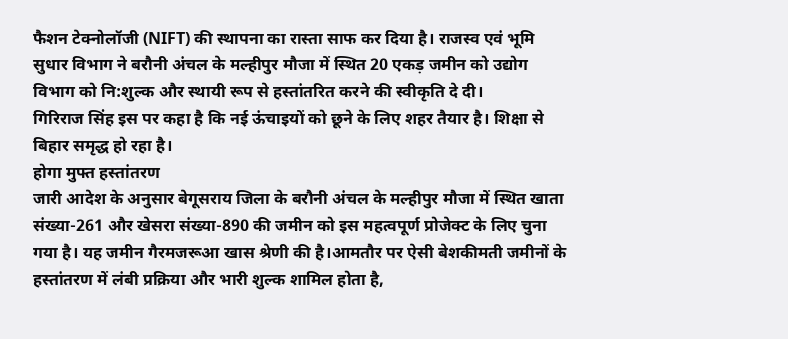फैशन टेक्नोलॉजी (NIFT) की स्थापना का रास्ता साफ कर दिया है। राजस्व एवं भूमि सुधार विभाग ने बरौनी अंचल के मल्हीपुर मौजा में स्थित 20 एकड़ जमीन को उद्योग विभाग को नि:शुल्क और स्थायी रूप से हस्तांतरित करने की स्वीकृति दे दी।
गिरिराज सिंह इस पर कहा है कि नई ऊंचाइयों को छूने के लिए शहर तैयार है। शिक्षा से बिहार समृद्ध हो रहा है।
होगा मुफ्त हस्तांतरण
जारी आदेश के अनुसार बेगूसराय जिला के बरौनी अंचल के मल्हीपुर मौजा में स्थित खाता संख्या-261 और खेसरा संख्या-890 की जमीन को इस महत्वपूर्ण प्रोजेक्ट के लिए चुना गया है। यह जमीन गैरमजरूआ खास श्रेणी की है।आमतौर पर ऐसी बेशकीमती जमीनों के हस्तांतरण में लंबी प्रक्रिया और भारी शुल्क शामिल होता है,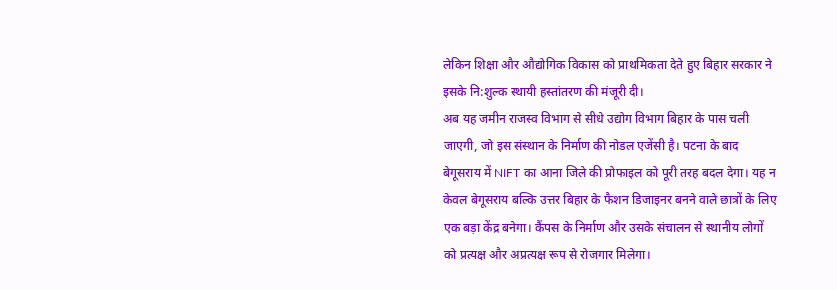लेकिन शिक्षा और औद्योगिक विकास को प्राथमिकता देते हुए बिहार सरकार ने इसके नि:शुल्क स्थायी हस्तांतरण की मंजूरी दी।
अब यह जमीन राजस्व विभाग से सीधे उद्योग विभाग बिहार के पास चली जाएगी, जो इस संस्थान के निर्माण की नोडल एजेंसी है। पटना के बाद बेगूसराय में NIFT का आना जिले की प्रोफाइल को पूरी तरह बदल देगा। यह न केवल बेगूसराय बल्कि उत्तर बिहार के फैशन डिजाइनर बनने वाले छात्रों के लिए एक बड़ा केंद्र बनेगा। कैंपस के निर्माण और उसके संचालन से स्थानीय लोगों को प्रत्यक्ष और अप्रत्यक्ष रूप से रोजगार मिलेगा।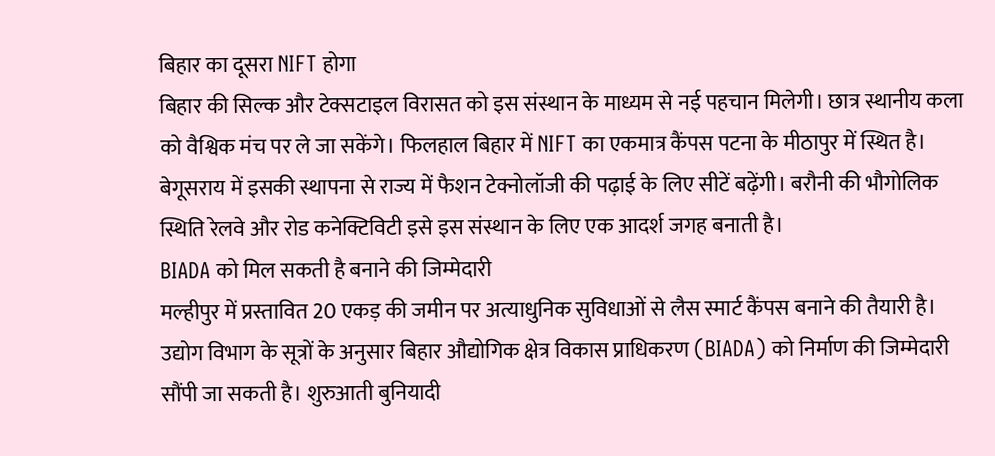बिहार का दूसरा NIFT होगा
बिहार की सिल्क और टेक्सटाइल विरासत को इस संस्थान के माध्यम से नई पहचान मिलेगी। छात्र स्थानीय कला को वैश्विक मंच पर ले जा सकेंगे। फिलहाल बिहार में NIFT का एकमात्र कैंपस पटना के मीठापुर में स्थित है। बेगूसराय में इसकी स्थापना से राज्य में फैशन टेक्नोलॉजी की पढ़ाई के लिए सीटें बढ़ेंगी। बरौनी की भौगोलिक स्थिति रेलवे और रोड कनेक्टिविटी इसे इस संस्थान के लिए एक आदर्श जगह बनाती है।
BIADA को मिल सकती है बनाने की जिम्मेदारी
मल्हीपुर में प्रस्तावित 20 एकड़ की जमीन पर अत्याधुनिक सुविधाओं से लैस स्मार्ट कैंपस बनाने की तैयारी है। उद्योग विभाग के सूत्रों के अनुसार बिहार औद्योगिक क्षेत्र विकास प्राधिकरण (BIADA) को निर्माण की जिम्मेदारी सौंपी जा सकती है। शुरुआती बुनियादी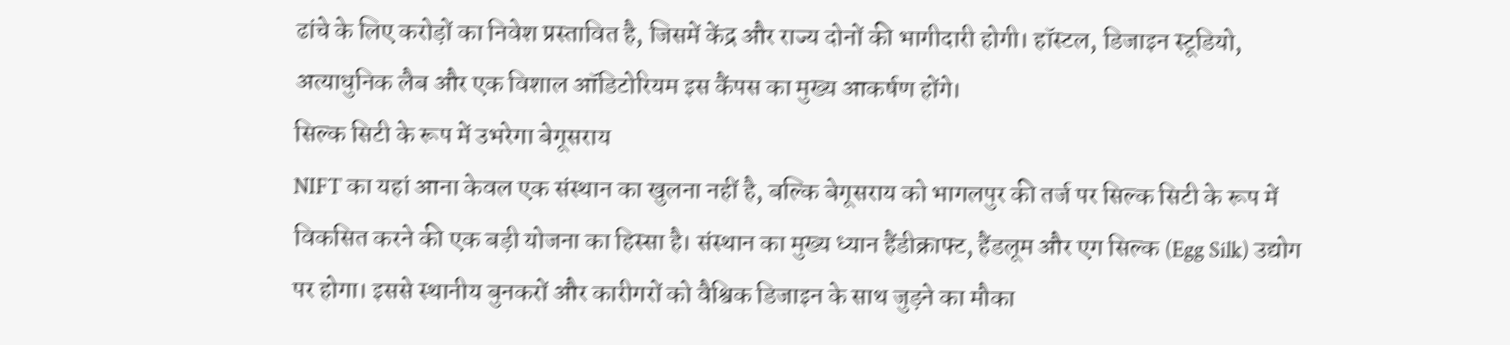ढांचे के लिए करोड़ों का निवेश प्रस्तावित है, जिसमें केंद्र और राज्य दोनों की भागीदारी होगी। हॉस्टल, डिजाइन स्टूडियो, अत्याधुनिक लैब और एक विशाल ऑडिटोरियम इस कैंपस का मुख्य आकर्षण होंगे।
सिल्क सिटी के रूप में उभरेगा बेगूसराय
NIFT का यहां आना केवल एक संस्थान का खुलना नहीं है, बल्कि बेगूसराय को भागलपुर की तर्ज पर सिल्क सिटी के रूप में विकसित करने की एक बड़ी योजना का हिस्सा है। संस्थान का मुख्य ध्यान हैंडीक्राफ्ट, हैंडलूम और एग सिल्क (Egg Silk) उद्योग पर होगा। इससे स्थानीय बुनकरों और कारीगरों को वैश्विक डिजाइन के साथ जुड़ने का मौका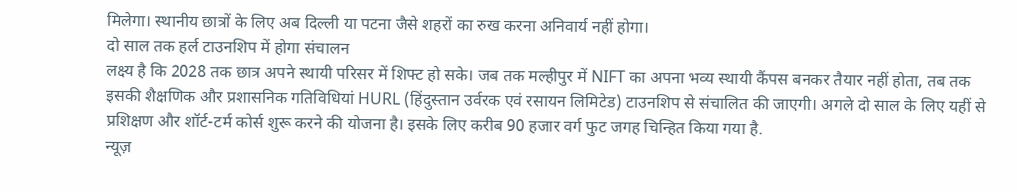मिलेगा। स्थानीय छात्रों के लिए अब दिल्ली या पटना जैसे शहरों का रुख करना अनिवार्य नहीं होगा।
दो साल तक हर्ल टाउनशिप में होगा संचालन
लक्ष्य है कि 2028 तक छात्र अपने स्थायी परिसर में शिफ्ट हो सके। जब तक मल्हीपुर में NIFT का अपना भव्य स्थायी कैंपस बनकर तैयार नहीं होता, तब तक इसकी शैक्षणिक और प्रशासनिक गतिविधियां HURL (हिंदुस्तान उर्वरक एवं रसायन लिमिटेड) टाउनशिप से संचालित की जाएगी। अगले दो साल के लिए यहीं से प्रशिक्षण और शॉर्ट-टर्म कोर्स शुरू करने की योजना है। इसके लिए करीब 90 हजार वर्ग फुट जगह चिन्हित किया गया है.
न्यूज़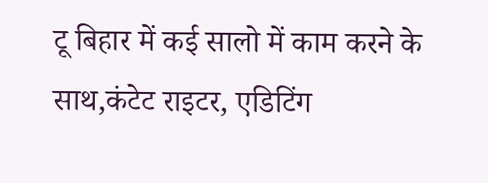टू बिहार में कई सालो में काम करने के साथ,कंटेट राइटर, एडिटिंग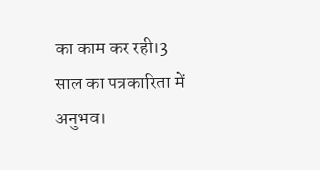का काम कर रही।3 साल का पत्रकारिता में अनुभव।